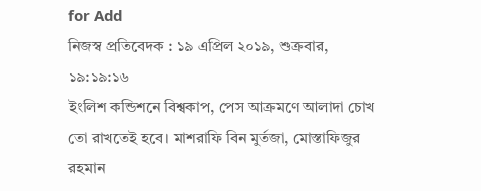for Add
নিজস্ব প্রতিবেদক : ১৯ এপ্রিল ২০১৯, শুক্রবার, ১৯:১৯:১৬
ইংলিশ কন্ডিশনে বিশ্বকাপ, পেস আক্রমণে আলাদা চোখ তো রাখতেই হবে। মাশরাফি বিন মুর্তজা, মোস্তাফিজুর রহমান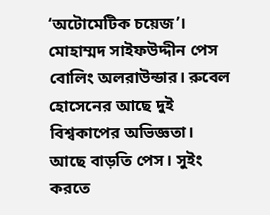‘অটোমেটিক চয়েজ’। মোহাম্মদ সাইফউদ্দীন পেস বোলিং অলরাউন্ডার। রুবেল হোসেনের আছে দুই বিশ্বকাপের অভিজ্ঞতা। আছে বাড়তি পেস। সুইং করতে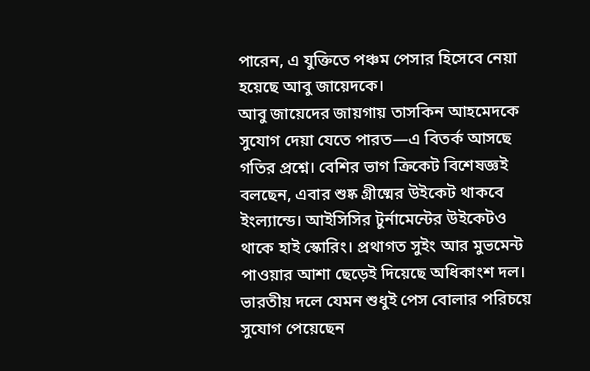পারেন, এ যুক্তিতে পঞ্চম পেসার হিসেবে নেয়া হয়েছে আবু জায়েদকে।
আবু জায়েদের জায়গায় তাসকিন আহমেদকে সুযোগ দেয়া যেতে পারত—এ বিতর্ক আসছে গতির প্রশ্নে। বেশির ভাগ ক্রিকেট বিশেষজ্ঞই বলছেন, এবার শুষ্ক গ্রীষ্মের উইকেট থাকবে ইংল্যান্ডে। আইসিসির টুর্নামেন্টের উইকেটও থাকে হাই স্কোরিং। প্রথাগত সুইং আর মুভমেন্ট পাওয়ার আশা ছেড়েই দিয়েছে অধিকাংশ দল। ভারতীয় দলে যেমন শুধুই পেস বোলার পরিচয়ে সুযোগ পেয়েছেন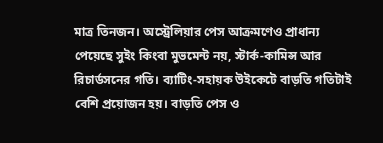মাত্র তিনজন। অস্ট্রেলিয়ার পেস আক্রমণেও প্রাধান্য পেয়েছে সুইং কিংবা মুভমেন্ট নয়, স্টার্ক-কামিন্স আর রিচার্ডসনের গতি। ব্যাটিং-সহায়ক উইকেটে বাড়তি গতিটাই বেশি প্রয়োজন হয়। বাড়তি পেস ও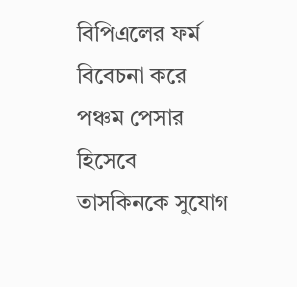বিপিএলের ফর্ম বিবেচনা করে পঞ্চম পেসার হিসেবে তাসকিনকে সুযোগ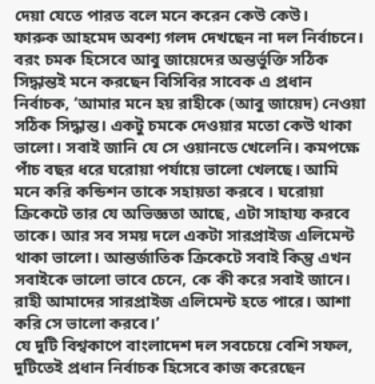দেয়া যেতে পারত বলে মনে করেন কেউ কেউ।
ফারুক আহমেদ অবশ্য গলদ দেখছেন না দল নির্বাচনে। বরং চমক হিসেবে আবু জায়েদের অন্তর্ভুক্তি সঠিক সিদ্ধান্তই মনে করছেন বিসিবির সাবেক এ প্রধান নির্বাচক, ‘আমার মনে হয় রাহীকে (আবু জায়েদ) নেওয়া সঠিক সিদ্ধান্ত। একটু চমকে দেওয়ার মতো কেউ থাকা ভালো। সবাই জানি যে সে ওয়ানডে খেলেনি। কমপক্ষে পাঁচ বছর ধরে ঘরোয়া পর্যায়ে ভালো খেলছে। আমি মনে করি কন্ডিশন তাকে সহায়তা করবে । ঘরোয়া ক্রিকেটে তার যে অভিজ্ঞতা আছে, এটা সাহায্য করবে তাকে। আর সব সময় দলে একটা সারপ্রাইজ এলিমেন্ট থাকা ভালো। আন্তর্জাতিক ক্রিকেটে সবাই কিন্তু এখন সবাইকে ভালো ভাবে চেনে, কে কী করে সবাই জানে। রাহী আমাদের সারপ্রাইজ এলিমেন্ট হতে পারে। আশা করি সে ভালো করবে।’
যে দুটি বিশ্বকাপে বাংলাদেশ দল সবচেয়ে বেশি সফল, দুটিতেই প্রধান নির্বাচক হিসেবে কাজ করেছেন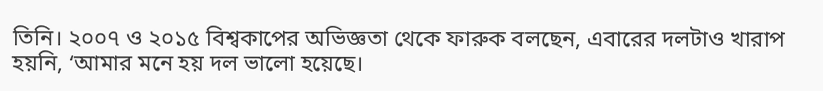তিনি। ২০০৭ ও ২০১৫ বিশ্বকাপের অভিজ্ঞতা থেকে ফারুক বলছেন, এবারের দলটাও খারাপ হয়নি, ‘আমার মনে হয় দল ভালো হয়েছে।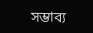সম্ভাব্য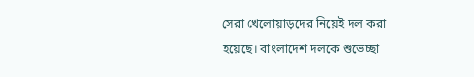সেরা খেলোয়াড়দের নিয়েই দল করা হয়েছে। বাংলাদেশ দলকে শুভেচ্ছা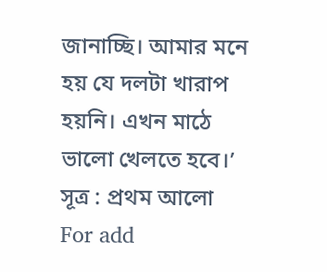জানাচ্ছি। আমার মনে হয় যে দলটা খারাপ হয়নি। এখন মাঠে ভালো খেলতে হবে।’
সূত্র : প্রথম আলো
For add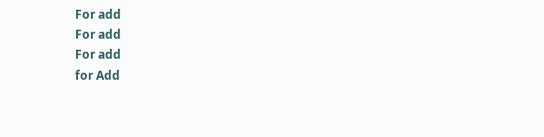For add
For add
For add
for Add